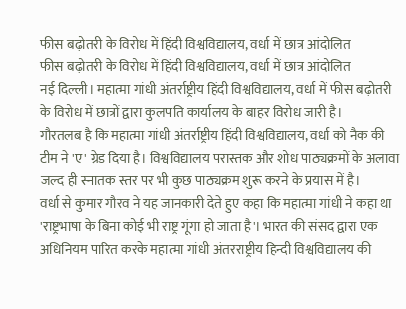फीस बढ़ोतरी के विरोध में हिंदी विश्वविद्यालय, वर्धा में छात्र आंदोलित
फीस बढ़ोतरी के विरोध में हिंदी विश्वविद्यालय, वर्धा में छात्र आंदोलित
नई दिल्ली। महात्मा गांधी अंतर्राष्ट्रीय हिंदी विश्वविद्यालय, वर्धा में फीस बढ़ोतरी के विरोध में छात्रों द्वारा कुलपति कार्यालय के बाहर विरोध जारी है।
गौरतलब है कि महात्मा गांधी अंतर्राष्ट्रीय हिंदी विश्वविद्यालय, वर्धा को नैक की टीम ने 'ए' ग्रेड दिया है। विश्वविद्यालय परास्तक और शोध पाठ्यक्रमों के अलावा जल्द ही स्नातक स्तर पर भी कुछ पाठ्यक्रम शुरू करने के प्रयास में है।
वर्धा से कुमार गौरव ने यह जानकारी देते हुए कहा कि महात्मा गांधी ने कहा था 'राष्ट्रभाषा के बिना कोई भी राष्ट्र गूंगा हो जाता है'। भारत की संसद द्वारा एक अधिनियम पारित करके महात्मा गांधी अंतरराष्ट्रीय हिन्दी विश्वविद्यालय की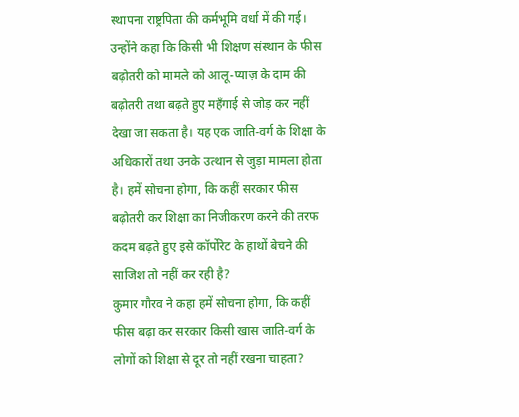स्थापना राष्ट्रपिता की कर्मभूमि वर्धा में की गई। उन्होंने कहा कि किसी भी शिक्षण संस्थान के फीस बढ़ोतरी को मामले को आलू-प्याज़ के दाम की बढ़ोतरी तथा बढ़ते हुए महँगाई से जोड़ कर नहीं देखा जा सकता है। यह एक जाति-वर्ग के शिक्षा के अधिकारों तथा उनके उत्थान से जुड़ा मामला होता है। हमें सोचना होगा, कि कहीं सरकार फीस बढ़ोतरी कर शिक्षा का निजीकरण करने की तरफ कदम बढ़ते हुए इसे कॉर्पोरेट के हाथों बेचने की साजिश तो नहीं कर रही है?
कुमार गौरव ने कहा हमें सोचना होगा, कि कहीं फीस बढ़ा कर सरकार किसी खास जाति-वर्ग के लोगों को शिक्षा से दूर तो नहीं रखना चाहता?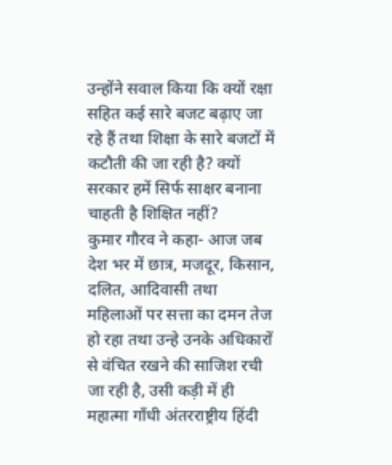उन्होंने सवाल किया कि क्यों रक्षा सहित कई सारे बजट बढ़ाए जा रहे हैं तथा शिक्षा के सारे बजटों में कटौती की जा रही है? क्यों सरकार हमें सिर्फ साक्षर बनाना चाहती है शिक्षित नहीं?
कुमार गौरव ने कहा- आज जब देश भर में छात्र, मजदूर, किसान, दलित, आदिवासी तथा महिलाओं पर सत्ता का दमन तेज हो रहा तथा उन्हे उनके अधिकारों से वंचित रखने की साजिश रची जा रही है, उसी कड़ी में ही महात्मा गाँधी अंतरराष्ट्रीय हिंदी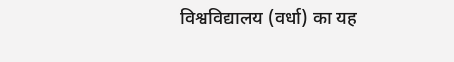विश्वविद्यालय (वर्धा) का यह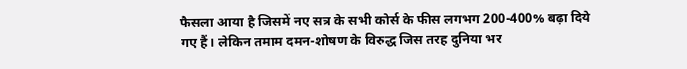फैसला आया है जिसमें नए सत्र के सभी कोर्स के फीस लगभग 200-400% बढ़ा दिये गए हैं। लेकिन तमाम दमन-शोषण के विरुद्ध जिस तरह दुनिया भर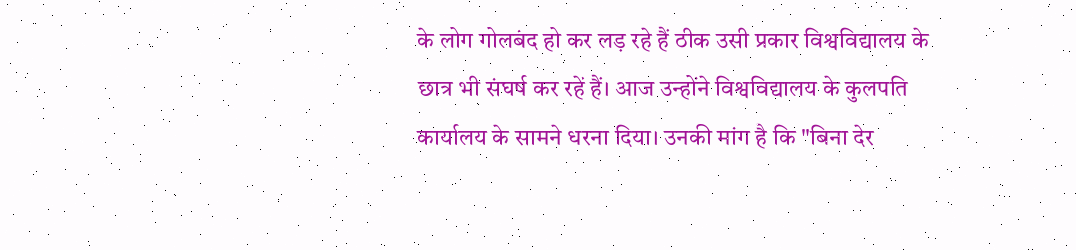के लोग गोलबंद हो कर लड़ रहे हैं ठीक उसी प्रकार विश्वविद्यालय के छात्र भी संघर्ष कर रहें हैं। आज उन्होंने विश्वविद्यालय के कुलपति कार्यालय के सामने धरना दिया। उनकी मांग है कि "बिना देर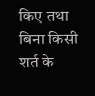किए तथा बिना किसी शर्त के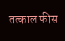तत्काल फीस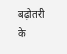बढ़ोतरी के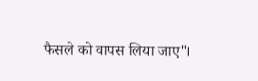फैसले को वापस लिया जाए"।